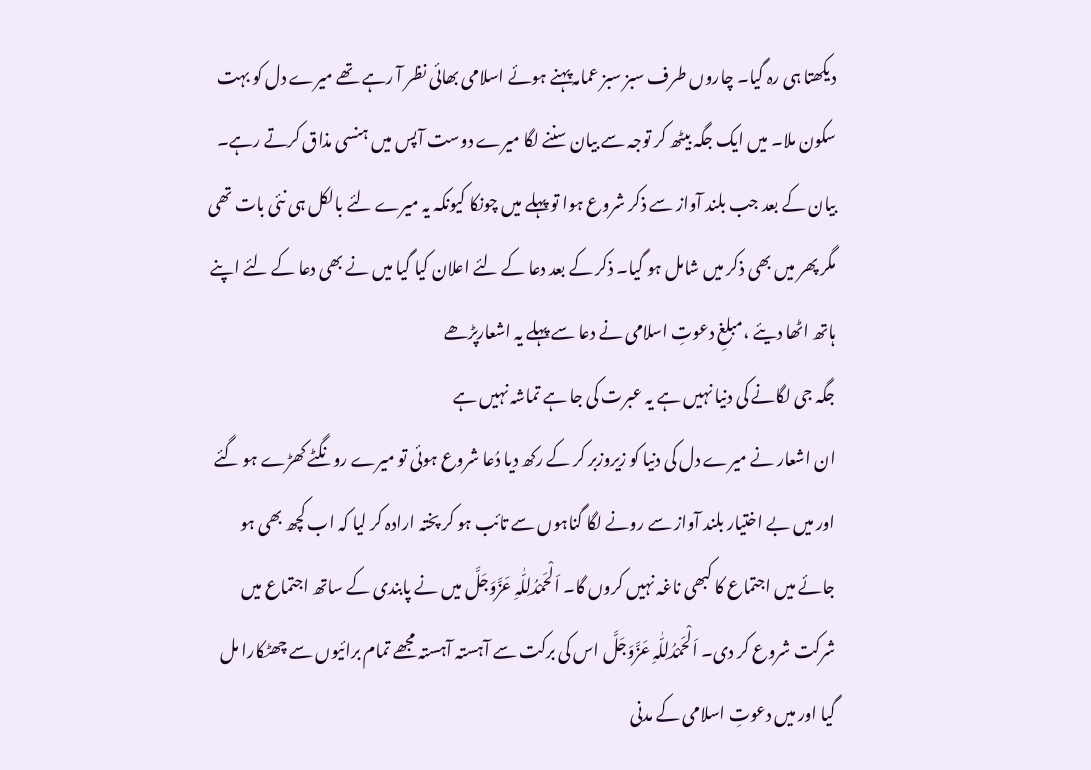دیکھتا ہی رہ گیا۔ چاروں طرف سبز سبز عمامہ پہنے ہوئے اسلامی بھائی نظر آ رہے تھے میرے دل کو بہت سکون ملا۔ میں ایک جگہ بیٹھ کر توجہ سے بیان سننے لگا میرے دوست آپس میں ہنسی مذاق کرتے رہے۔ بیان کے بعد جب بلند آواز سے ذکر شروع ہوا تو پہلے میں چونکا کیونکہ یہ میرے لئے بالکل ہی نئی بات تھی مگر پھر میں بھی ذکر میں شامل ہو گیا۔ ذکر کے بعد دعا کے لئے اعلان کیا گیا میں نے بھی دعا کے لئے اپنے ہاتھ اٹھا دیئے ،مبلغِ دعوتِ اسلامی نے دعا سے پہلے یہ اشعارپڑھے
جگہ جی لگانے کی دنیا نہیں ہے یہ عبرت کی جا ہے تماشہ نہیں ہے
ان اشعار نے میرے دل کی دنیا کو زیروزبر کر کے رکھ دیا دُعا شروع ہوئی تو میرے رونگٹے کھڑے ہو گئے اور میں بے اختیار بلند آواز سے رونے لگا گناہوں سے تائب ہو کر پختہ ارادہ کر لیا کہ اب کچھ بھی ہو جائے میں اجتماع کا کبھی ناغہ نہیں کروں گا۔ اَلْحَمْدُلِلّٰہِ عَزَّوَجَلَّ میں نے پابندی کے ساتھ اجتماع میں شرکت شروع کر دی۔ اَلْحَمْدُلِلّٰہِ عَزَّوَجَلَّ اس کی برکت سے آہستہ آہستہ مجھے تمام برائیوں سے چھٹکارا مل گیا اور میں دعوتِ اسلامی کے مدنی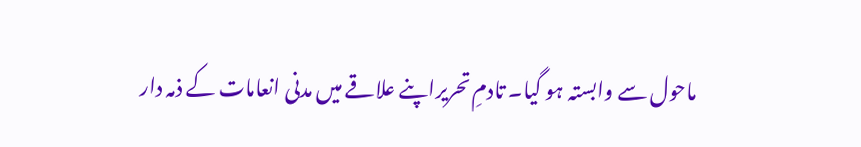ماحول سے وابستہ ہو گیا۔ تادمِ تحریراپنے علاقے میں مدنی انعامات کے ذمہ دار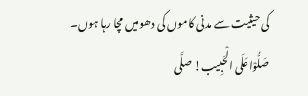کی حیثیت سے مدنی کاموں کی دھومیں مچا رہا ہوں۔
صَلُّوْاعَلَی الْحَبِیب! صلَّی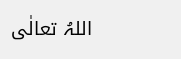اللہُ تعالٰی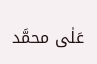عَلٰی محمَّد